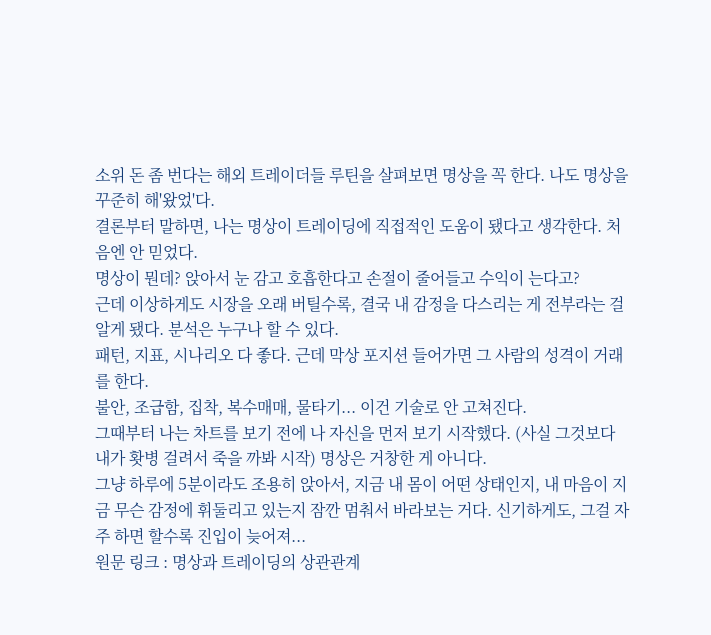소위 돈 좀 번다는 해외 트레이더들 루틴을 살펴보면 명상을 꼭 한다. 나도 명상을 꾸준히 해'왔었'다.
결론부터 말하면, 나는 명상이 트레이딩에 직접적인 도움이 됐다고 생각한다. 처음엔 안 믿었다.
명상이 뭔데? 앉아서 눈 감고 호흡한다고 손절이 줄어들고 수익이 는다고?
근데 이상하게도 시장을 오래 버틸수록, 결국 내 감정을 다스리는 게 전부라는 걸 알게 됐다. 분석은 누구나 할 수 있다.
패턴, 지표, 시나리오 다 좋다. 근데 막상 포지션 들어가면 그 사람의 성격이 거래를 한다.
불안, 조급함, 집착, 복수매매, 물타기... 이건 기술로 안 고쳐진다.
그때부터 나는 차트를 보기 전에 나 자신을 먼저 보기 시작했다. (사실 그것보다 내가 홧병 걸려서 죽을 까봐 시작) 명상은 거창한 게 아니다.
그냥 하루에 5분이라도 조용히 앉아서, 지금 내 몸이 어떤 상태인지, 내 마음이 지금 무슨 감정에 휘둘리고 있는지 잠깐 멈춰서 바라보는 거다. 신기하게도, 그걸 자주 하면 할수록 진입이 늦어져...
원문 링크 : 명상과 트레이딩의 상관관계